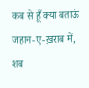कब से हूँ क्या बताऊं जहान-ए-ख़राब में, शब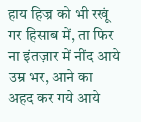हाय हिज्र को भी रखूं गर हिसाब में, ता फिर ना इंतज़ार में नींद आये उम्र भर, आने का अहद कर गये आये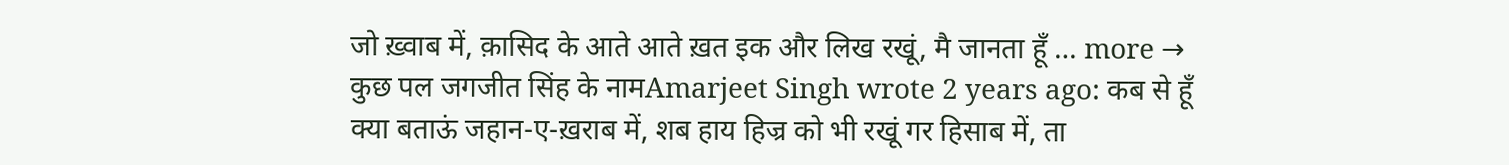जो ख़्वाब में, क़ासिद के आते आते ख़त इक और लिख रखूं, मै जानता हूँ … more →
कुछ पल जगजीत सिंह के नामAmarjeet Singh wrote 2 years ago: कब से हूँ क्या बताऊं जहान-ए-ख़राब में, शब हाय हिज्र को भी रखूं गर हिसाब में, ता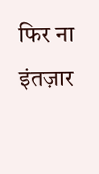फिर ना इंतज़ार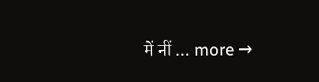में नीं … more →